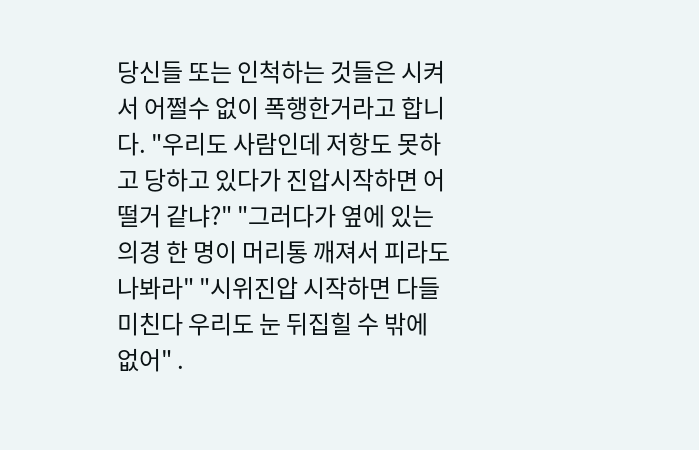당신들 또는 인척하는 것들은 시켜서 어쩔수 없이 폭행한거라고 합니다. "우리도 사람인데 저항도 못하고 당하고 있다가 진압시작하면 어떨거 같냐?" "그러다가 옆에 있는 의경 한 명이 머리통 깨져서 피라도 나봐라" "시위진압 시작하면 다들 미친다 우리도 눈 뒤집힐 수 밖에 없어" .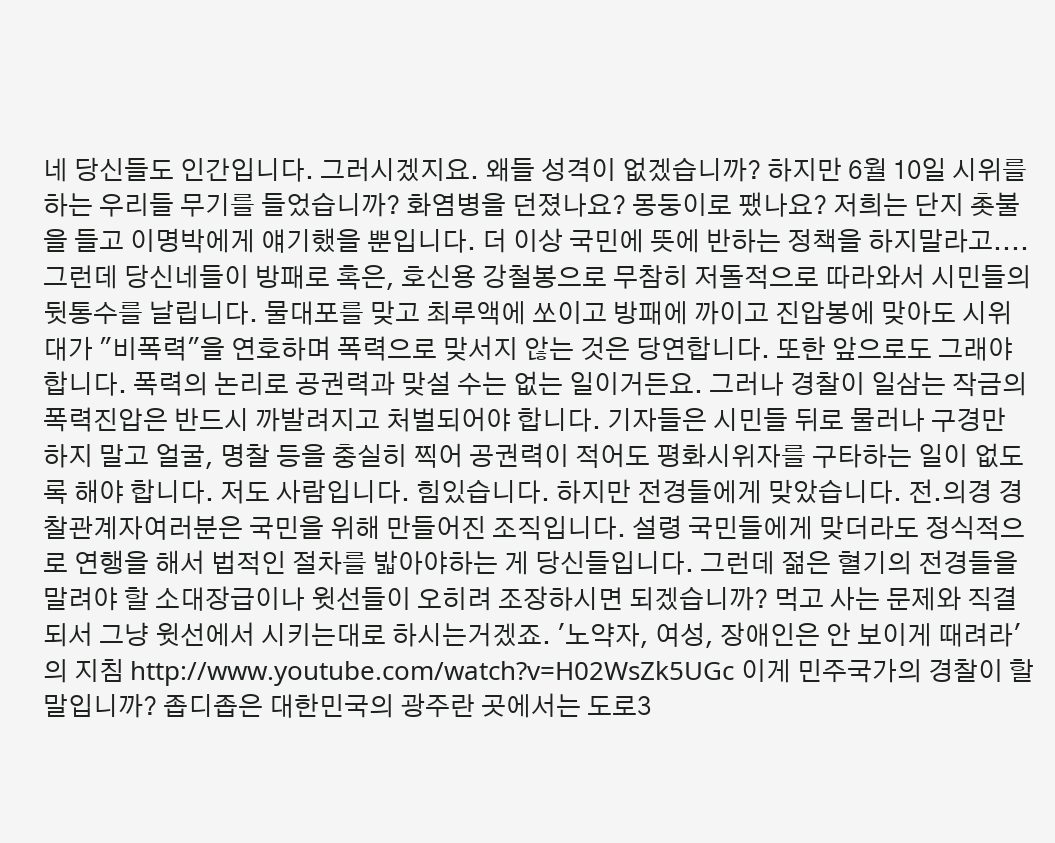네 당신들도 인간입니다. 그러시겠지요. 왜들 성격이 없겠습니까? 하지만 6월 10일 시위를 하는 우리들 무기를 들었습니까? 화염병을 던졌나요? 몽둥이로 팼나요? 저희는 단지 촛불을 들고 이명박에게 얘기했을 뿐입니다. 더 이상 국민에 뜻에 반하는 정책을 하지말라고.... 그런데 당신네들이 방패로 혹은, 호신용 강철봉으로 무참히 저돌적으로 따라와서 시민들의 뒷통수를 날립니다. 물대포를 맞고 최루액에 쏘이고 방패에 까이고 진압봉에 맞아도 시위대가 "비폭력"을 연호하며 폭력으로 맞서지 않는 것은 당연합니다. 또한 앞으로도 그래야 합니다. 폭력의 논리로 공권력과 맞설 수는 없는 일이거든요. 그러나 경찰이 일삼는 작금의 폭력진압은 반드시 까발려지고 처벌되어야 합니다. 기자들은 시민들 뒤로 물러나 구경만 하지 말고 얼굴, 명찰 등을 충실히 찍어 공권력이 적어도 평화시위자를 구타하는 일이 없도록 해야 합니다. 저도 사람입니다. 힘있습니다. 하지만 전경들에게 맞았습니다. 전.의경 경찰관계자여러분은 국민을 위해 만들어진 조직입니다. 설령 국민들에게 맞더라도 정식적으로 연행을 해서 법적인 절차를 밟아야하는 게 당신들입니다. 그런데 젊은 혈기의 전경들을 말려야 할 소대장급이나 윗선들이 오히려 조장하시면 되겠습니까? 먹고 사는 문제와 직결되서 그냥 윗선에서 시키는대로 하시는거겠죠. '노약자, 여성, 장애인은 안 보이게 때려라'의 지침 http://www.youtube.com/watch?v=H02WsZk5UGc 이게 민주국가의 경찰이 할 말입니까? 좁디좁은 대한민국의 광주란 곳에서는 도로3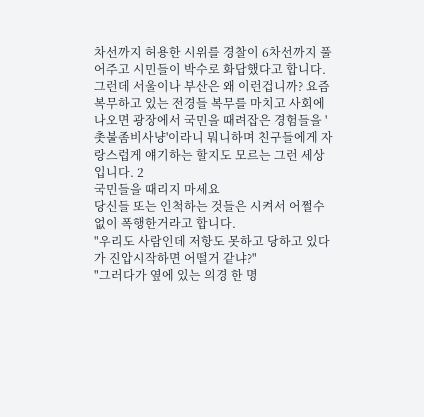차선까지 허용한 시위를 경찰이 6차선까지 풀어주고 시민들이 박수로 화답했다고 합니다. 그런데 서울이나 부산은 왜 이런겁니까? 요즘 복무하고 있는 전경들 복무를 마치고 사회에 나오면 광장에서 국민을 때려잡은 경험들을 '촛불좀비사냥'이라니 뭐니하며 친구들에게 자랑스럽게 얘기하는 할지도 모르는 그런 세상입니다. 2
국민들을 때리지 마세요
당신들 또는 인척하는 것들은 시켜서 어쩔수 없이 폭행한거라고 합니다.
"우리도 사람인데 저항도 못하고 당하고 있다가 진압시작하면 어떨거 같냐?"
"그러다가 옆에 있는 의경 한 명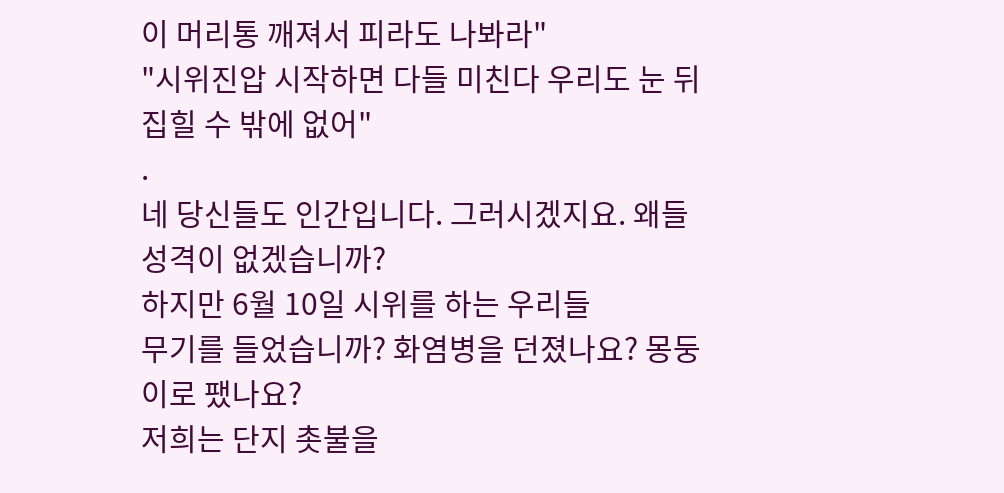이 머리통 깨져서 피라도 나봐라"
"시위진압 시작하면 다들 미친다 우리도 눈 뒤집힐 수 밖에 없어"
.
네 당신들도 인간입니다. 그러시겠지요. 왜들 성격이 없겠습니까?
하지만 6월 10일 시위를 하는 우리들
무기를 들었습니까? 화염병을 던졌나요? 몽둥이로 팼나요?
저희는 단지 촛불을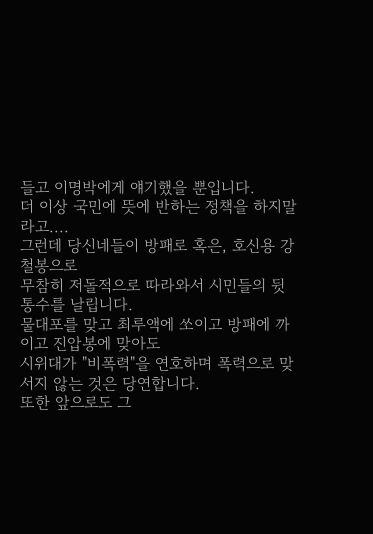들고 이명박에게 얘기했을 뿐입니다.
더 이상 국민에 뜻에 반하는 정책을 하지말라고....
그런데 당신네들이 방패로 혹은, 호신용 강철봉으로
무참히 저돌적으로 따라와서 시민들의 뒷통수를 날립니다.
물대포를 맞고 최루액에 쏘이고 방패에 까이고 진압봉에 맞아도
시위대가 "비폭력"을 연호하며 폭력으로 맞서지 않는 것은 당연합니다.
또한 앞으로도 그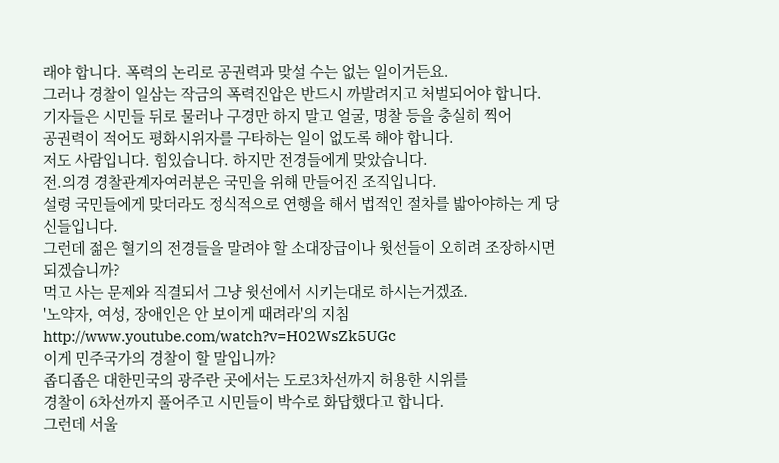래야 합니다. 폭력의 논리로 공권력과 맞설 수는 없는 일이거든요.
그러나 경찰이 일삼는 작금의 폭력진압은 반드시 까발려지고 처벌되어야 합니다.
기자들은 시민들 뒤로 물러나 구경만 하지 말고 얼굴, 명찰 등을 충실히 찍어
공권력이 적어도 평화시위자를 구타하는 일이 없도록 해야 합니다.
저도 사람입니다. 힘있습니다. 하지만 전경들에게 맞았습니다.
전.의경 경찰관계자여러분은 국민을 위해 만들어진 조직입니다.
설령 국민들에게 맞더라도 정식적으로 연행을 해서 법적인 절차를 밟아야하는 게 당신들입니다.
그런데 젊은 혈기의 전경들을 말려야 할 소대장급이나 윗선들이 오히려 조장하시면 되겠습니까?
먹고 사는 문제와 직결되서 그냥 윗선에서 시키는대로 하시는거겠죠.
'노약자, 여성, 장애인은 안 보이게 때려라'의 지침
http://www.youtube.com/watch?v=H02WsZk5UGc
이게 민주국가의 경찰이 할 말입니까?
좁디좁은 대한민국의 광주란 곳에서는 도로3차선까지 허용한 시위를
경찰이 6차선까지 풀어주고 시민들이 박수로 화답했다고 합니다.
그런데 서울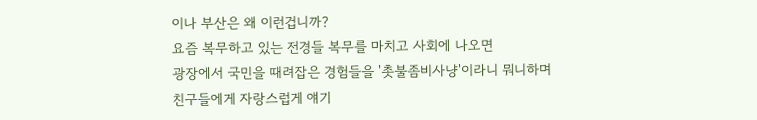이나 부산은 왜 이런겁니까?
요즘 복무하고 있는 전경들 복무를 마치고 사회에 나오면
광장에서 국민을 때려잡은 경험들을 '촛불좀비사냥'이라니 뭐니하며
친구들에게 자랑스럽게 얘기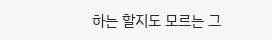하는 할지도 모르는 그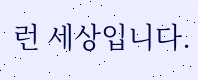런 세상입니다.